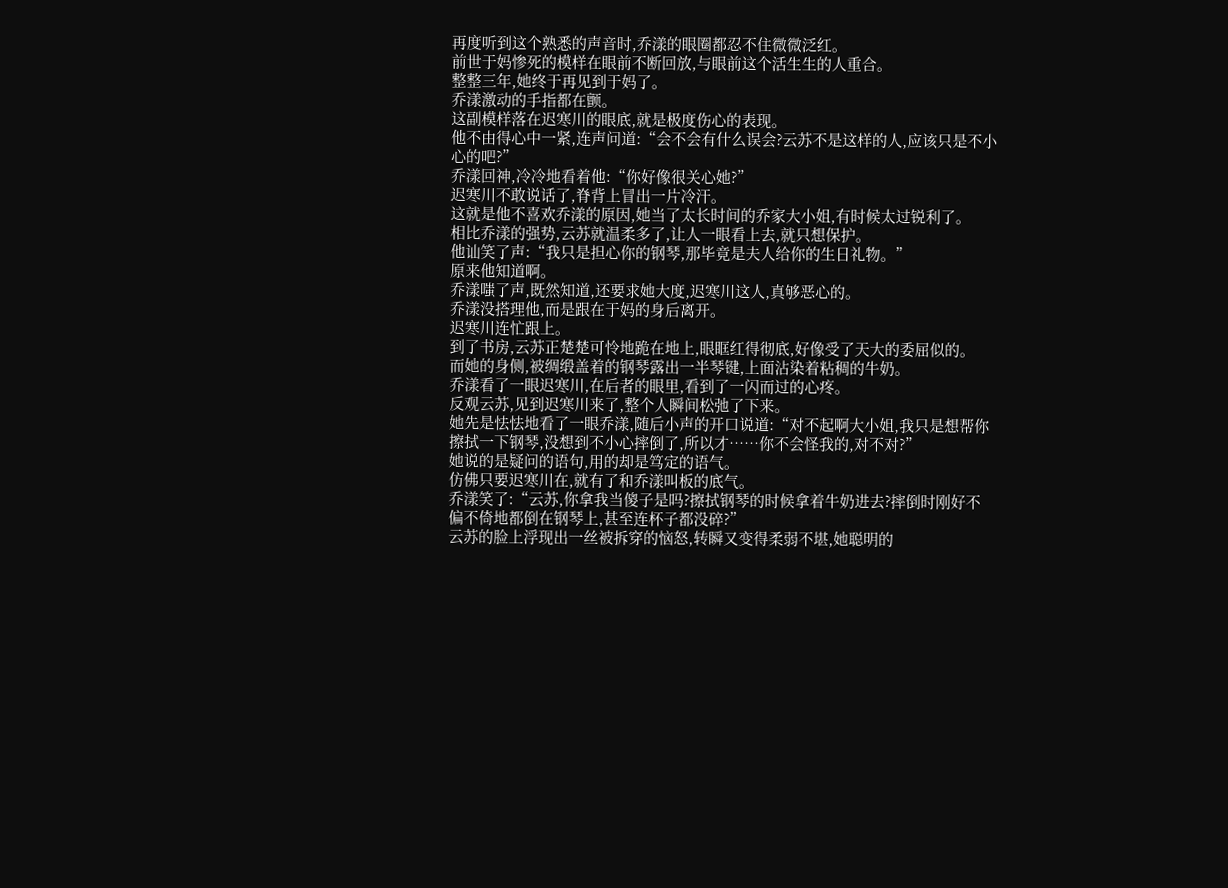再度听到这个熟悉的声音时,乔漾的眼圈都忍不住微微泛红。
前世于妈惨死的模样在眼前不断回放,与眼前这个活生生的人重合。
整整三年,她终于再见到于妈了。
乔漾激动的手指都在颤。
这副模样落在迟寒川的眼底,就是极度伤心的表现。
他不由得心中一紧,连声问道:“会不会有什么误会?云苏不是这样的人,应该只是不小心的吧?”
乔漾回神,冷冷地看着他:“你好像很关心她?”
迟寒川不敢说话了,脊背上冒出一片冷汗。
这就是他不喜欢乔漾的原因,她当了太长时间的乔家大小姐,有时候太过锐利了。
相比乔漾的强势,云苏就温柔多了,让人一眼看上去,就只想保护。
他讪笑了声:“我只是担心你的钢琴,那毕竟是夫人给你的生日礼物。”
原来他知道啊。
乔漾嗤了声,既然知道,还要求她大度,迟寒川这人,真够恶心的。
乔漾没搭理他,而是跟在于妈的身后离开。
迟寒川连忙跟上。
到了书房,云苏正楚楚可怜地跪在地上,眼眶红得彻底,好像受了天大的委屈似的。
而她的身侧,被绸缎盖着的钢琴露出一半琴键,上面沾染着粘稠的牛奶。
乔漾看了一眼迟寒川,在后者的眼里,看到了一闪而过的心疼。
反观云苏,见到迟寒川来了,整个人瞬间松弛了下来。
她先是怯怯地看了一眼乔漾,随后小声的开口说道:“对不起啊大小姐,我只是想帮你擦拭一下钢琴,没想到不小心摔倒了,所以才……你不会怪我的,对不对?”
她说的是疑问的语句,用的却是笃定的语气。
仿佛只要迟寒川在,就有了和乔漾叫板的底气。
乔漾笑了:“云苏,你拿我当傻子是吗?擦拭钢琴的时候拿着牛奶进去?摔倒时刚好不偏不倚地都倒在钢琴上,甚至连杯子都没碎?”
云苏的脸上浮现出一丝被拆穿的恼怒,转瞬又变得柔弱不堪,她聪明的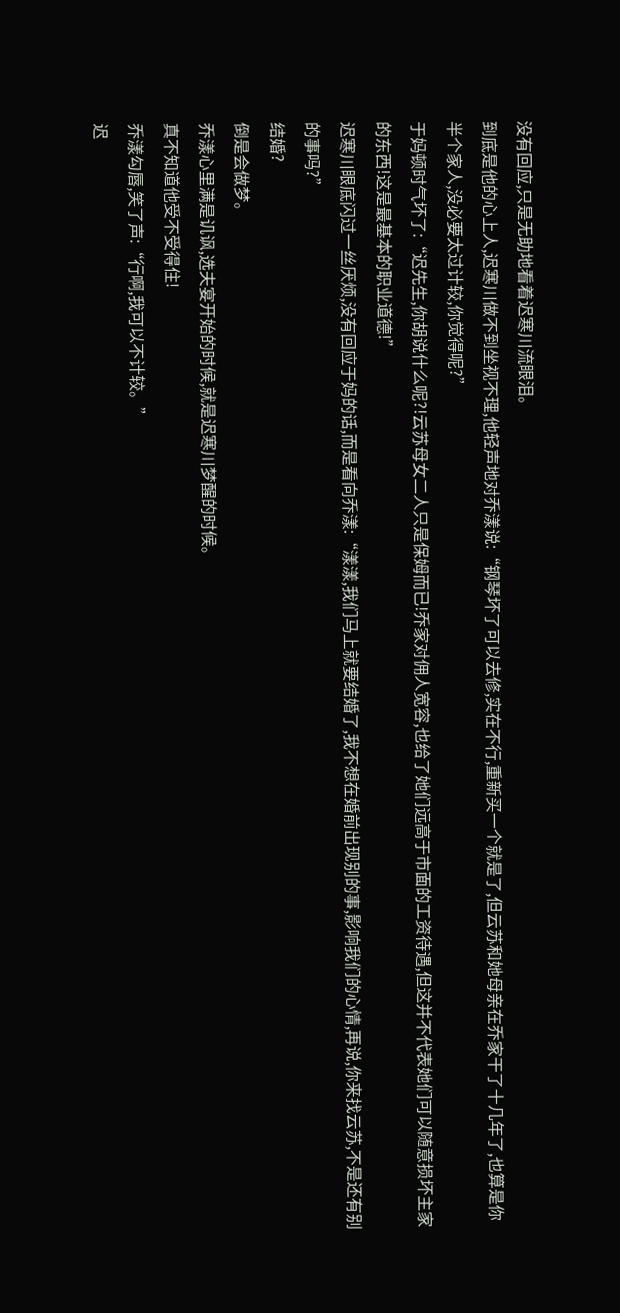没有回应,只是无助地看着迟寒川流眼泪。
到底是他的心上人,迟寒川做不到坐视不理,他轻声地对乔漾说:“钢琴坏了可以去修,实在不行,重新买一个就是了,但云苏和她母亲在乔家干了十几年了,也算是你半个家人,没必要太过计较,你觉得呢?”
于妈顿时气坏了:“迟先生,你胡说什么呢?!云苏母女二人只是保姆而已!乔家对佣人宽容,也给了她们远高于市面的工资待遇,但这并不代表她们可以随意损坏主家的东西!这是最基本的职业道德!”
迟寒川眼底闪过一丝厌烦,没有回应于妈的话,而是看向乔漾:“漾漾,我们马上就要结婚了,我不想在婚前出现别的事,影响我们的心情,再说,你来找云苏,不是还有别的事吗?”
结婚?
倒是会做梦。
乔漾心里满是讥讽,选夫宴开始的时候,就是迟寒川梦醒的时候。
真不知道他受不受得住!
乔漾勾唇,笑了声:“行啊,我可以不计较。”
迟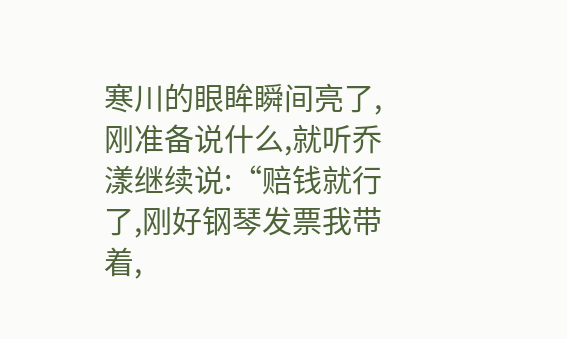寒川的眼眸瞬间亮了,刚准备说什么,就听乔漾继续说:“赔钱就行了,刚好钢琴发票我带着,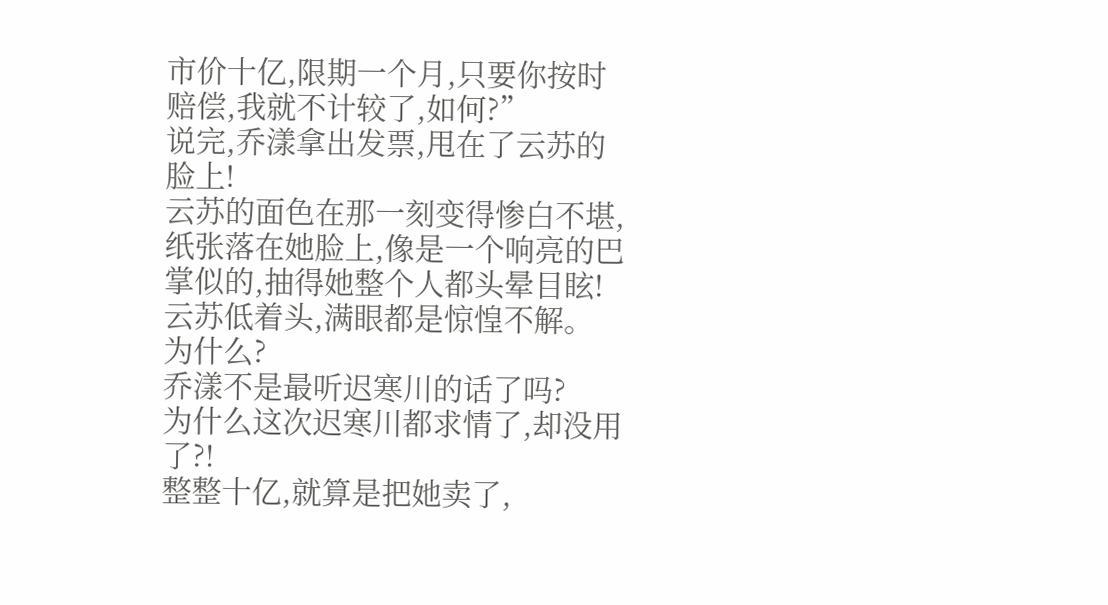市价十亿,限期一个月,只要你按时赔偿,我就不计较了,如何?”
说完,乔漾拿出发票,甩在了云苏的脸上!
云苏的面色在那一刻变得惨白不堪,纸张落在她脸上,像是一个响亮的巴掌似的,抽得她整个人都头晕目眩!
云苏低着头,满眼都是惊惶不解。
为什么?
乔漾不是最听迟寒川的话了吗?
为什么这次迟寒川都求情了,却没用了?!
整整十亿,就算是把她卖了,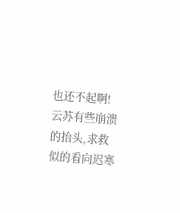也还不起啊!
云苏有些崩溃的抬头,求救似的看向迟寒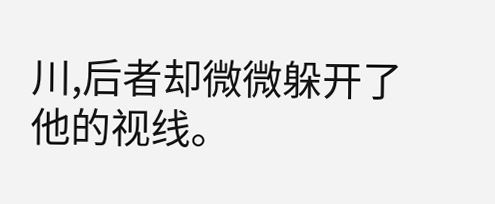川,后者却微微躲开了他的视线。